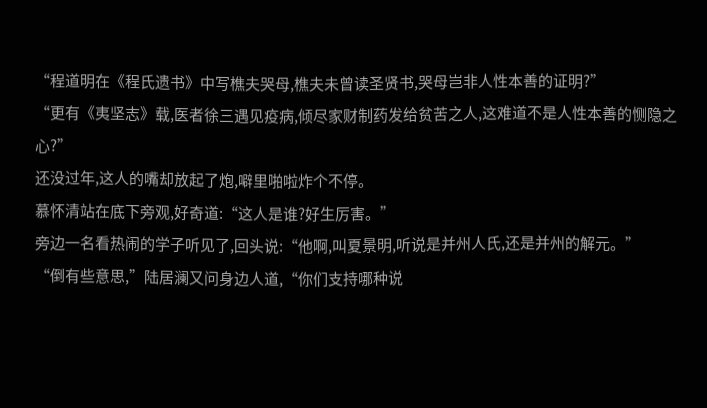“程道明在《程氏遗书》中写樵夫哭母,樵夫未曾读圣贤书,哭母岂非人性本善的证明?”
“更有《夷坚志》载,医者徐三遇见疫病,倾尽家财制药发给贫苦之人,这难道不是人性本善的恻隐之心?”
还没过年,这人的嘴却放起了炮,噼里啪啦炸个不停。
慕怀清站在底下旁观,好奇道:“这人是谁?好生厉害。”
旁边一名看热闹的学子听见了,回头说:“他啊,叫夏景明,听说是并州人氏,还是并州的解元。”
“倒有些意思,”陆居澜又问身边人道,“你们支持哪种说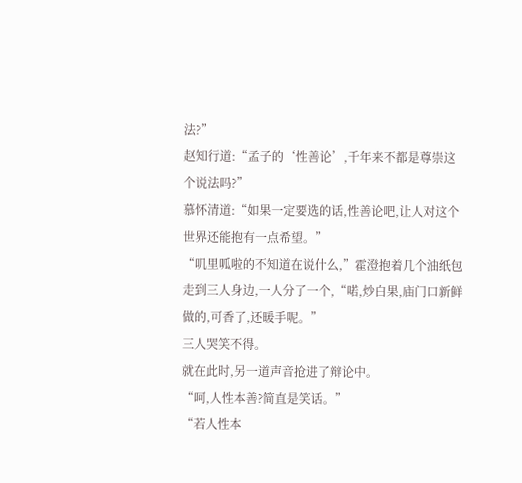法?”
赵知行道:“孟子的‘性善论’,千年来不都是尊崇这个说法吗?”
慕怀清道:“如果一定要选的话,性善论吧,让人对这个世界还能抱有一点希望。”
“叽里呱啦的不知道在说什么,”霍澄抱着几个油纸包走到三人身边,一人分了一个,“喏,炒白果,庙门口新鲜做的,可香了,还暖手呢。”
三人哭笑不得。
就在此时,另一道声音抢进了辩论中。
“呵,人性本善?简直是笑话。”
“若人性本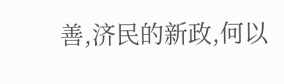善,济民的新政,何以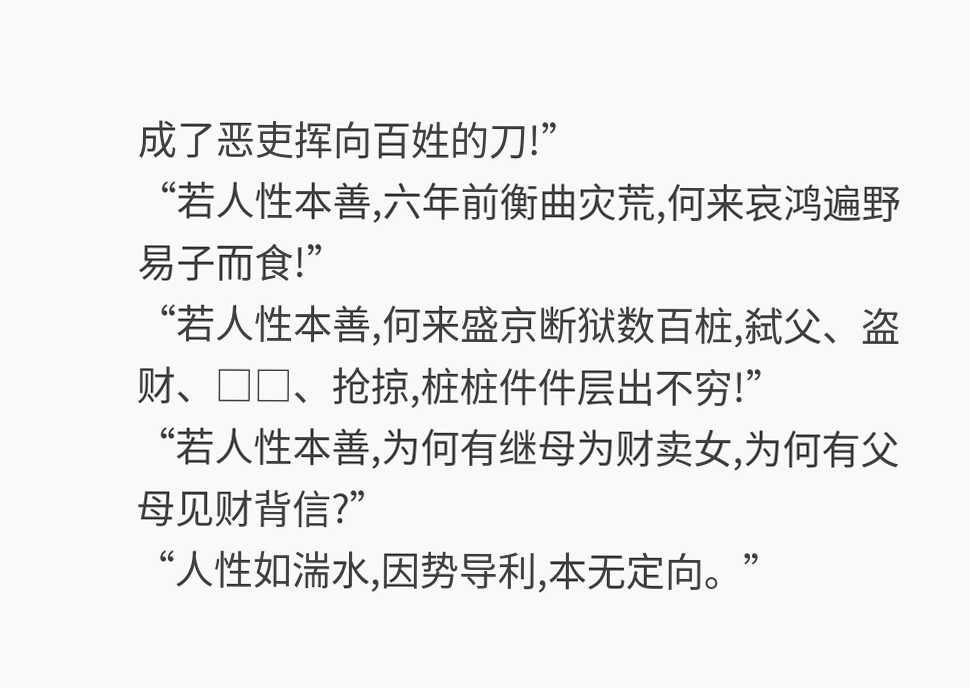成了恶吏挥向百姓的刀!”
“若人性本善,六年前衡曲灾荒,何来哀鸿遍野易子而食!”
“若人性本善,何来盛京断狱数百桩,弑父、盗财、□□、抢掠,桩桩件件层出不穷!”
“若人性本善,为何有继母为财卖女,为何有父母见财背信?”
“人性如湍水,因势导利,本无定向。”